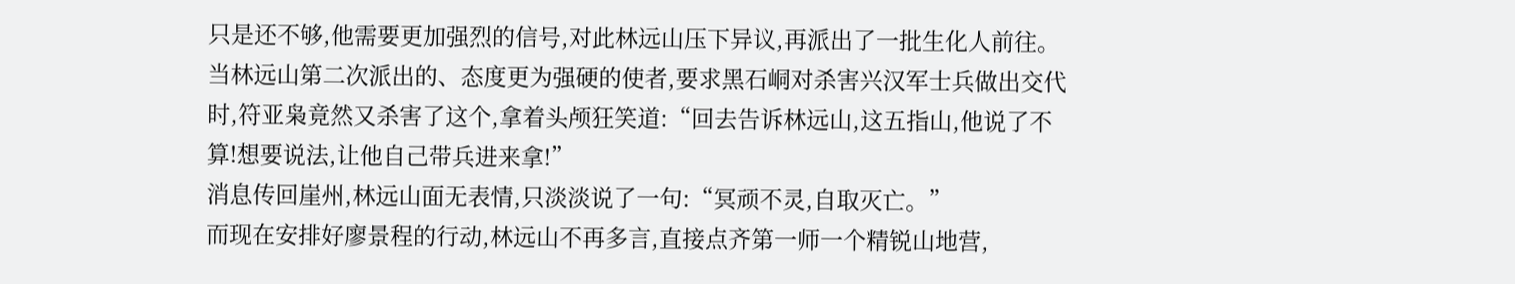只是还不够,他需要更加强烈的信号,对此林远山压下异议,再派出了一批生化人前往。
当林远山第二次派出的、态度更为强硬的使者,要求黑石峒对杀害兴汉军士兵做出交代时,符亚枭竟然又杀害了这个,拿着头颅狂笑道:“回去告诉林远山,这五指山,他说了不算!想要说法,让他自己带兵进来拿!”
消息传回崖州,林远山面无表情,只淡淡说了一句:“冥顽不灵,自取灭亡。”
而现在安排好廖景程的行动,林远山不再多言,直接点齐第一师一个精锐山地营,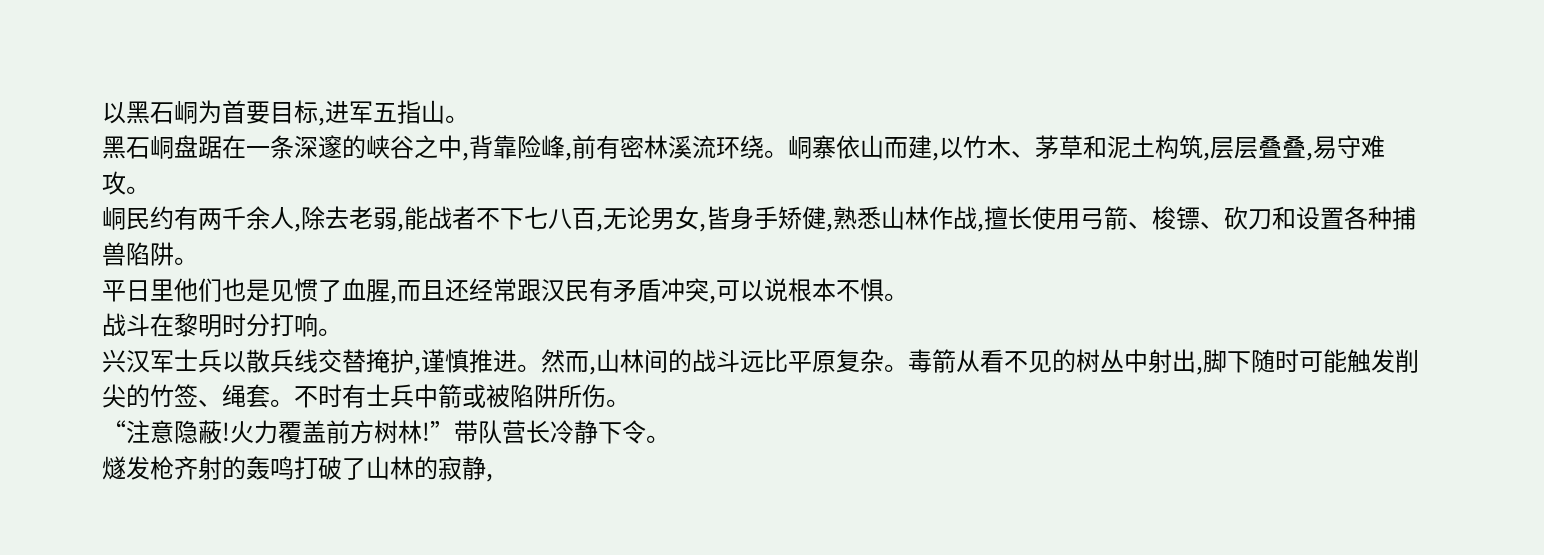以黑石峒为首要目标,进军五指山。
黑石峒盘踞在一条深邃的峡谷之中,背靠险峰,前有密林溪流环绕。峒寨依山而建,以竹木、茅草和泥土构筑,层层叠叠,易守难攻。
峒民约有两千余人,除去老弱,能战者不下七八百,无论男女,皆身手矫健,熟悉山林作战,擅长使用弓箭、梭镖、砍刀和设置各种捕兽陷阱。
平日里他们也是见惯了血腥,而且还经常跟汉民有矛盾冲突,可以说根本不惧。
战斗在黎明时分打响。
兴汉军士兵以散兵线交替掩护,谨慎推进。然而,山林间的战斗远比平原复杂。毒箭从看不见的树丛中射出,脚下随时可能触发削尖的竹签、绳套。不时有士兵中箭或被陷阱所伤。
“注意隐蔽!火力覆盖前方树林!”带队营长冷静下令。
燧发枪齐射的轰鸣打破了山林的寂静,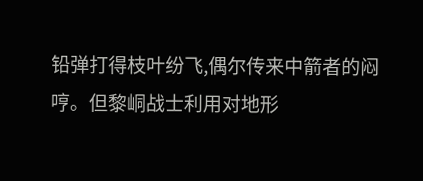铅弹打得枝叶纷飞,偶尔传来中箭者的闷哼。但黎峒战士利用对地形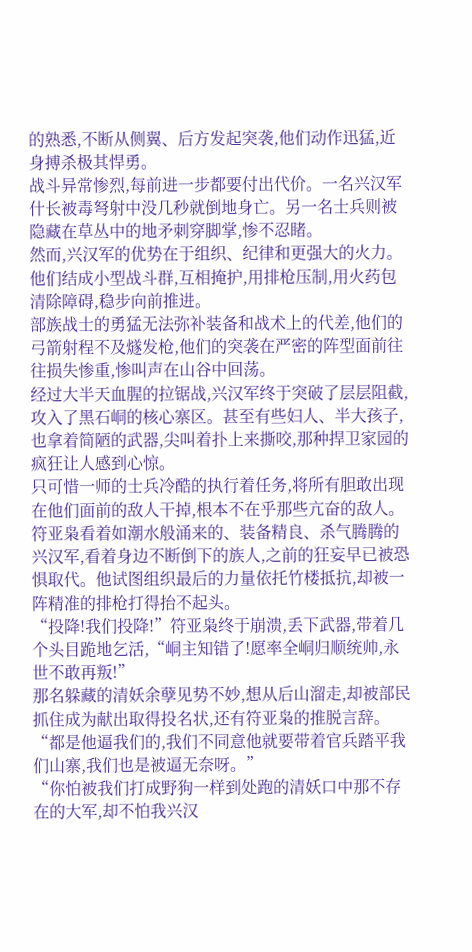的熟悉,不断从侧翼、后方发起突袭,他们动作迅猛,近身搏杀极其悍勇。
战斗异常惨烈,每前进一步都要付出代价。一名兴汉军什长被毒弩射中没几秒就倒地身亡。另一名士兵则被隐藏在草丛中的地矛刺穿脚掌,惨不忍睹。
然而,兴汉军的优势在于组织、纪律和更强大的火力。他们结成小型战斗群,互相掩护,用排枪压制,用火药包清除障碍,稳步向前推进。
部族战士的勇猛无法弥补装备和战术上的代差,他们的弓箭射程不及燧发枪,他们的突袭在严密的阵型面前往往损失惨重,惨叫声在山谷中回荡。
经过大半天血腥的拉锯战,兴汉军终于突破了层层阻截,攻入了黑石峒的核心寨区。甚至有些妇人、半大孩子,也拿着简陋的武器,尖叫着扑上来撕咬,那种捍卫家园的疯狂让人感到心惊。
只可惜一师的士兵冷酷的执行着任务,将所有胆敢出现在他们面前的敌人干掉,根本不在乎那些亢奋的敌人。
符亚枭看着如潮水般涌来的、装备精良、杀气腾腾的兴汉军,看着身边不断倒下的族人,之前的狂妄早已被恐惧取代。他试图组织最后的力量依托竹楼抵抗,却被一阵精准的排枪打得抬不起头。
“投降!我们投降!”符亚枭终于崩溃,丢下武器,带着几个头目跪地乞活,“峒主知错了!愿率全峒归顺统帅,永世不敢再叛!”
那名躲藏的清妖余孽见势不妙,想从后山溜走,却被部民抓住成为献出取得投名状,还有符亚枭的推脱言辞。
“都是他逼我们的,我们不同意他就要带着官兵踏平我们山寨,我们也是被逼无奈呀。”
“你怕被我们打成野狗一样到处跑的清妖口中那不存在的大军,却不怕我兴汉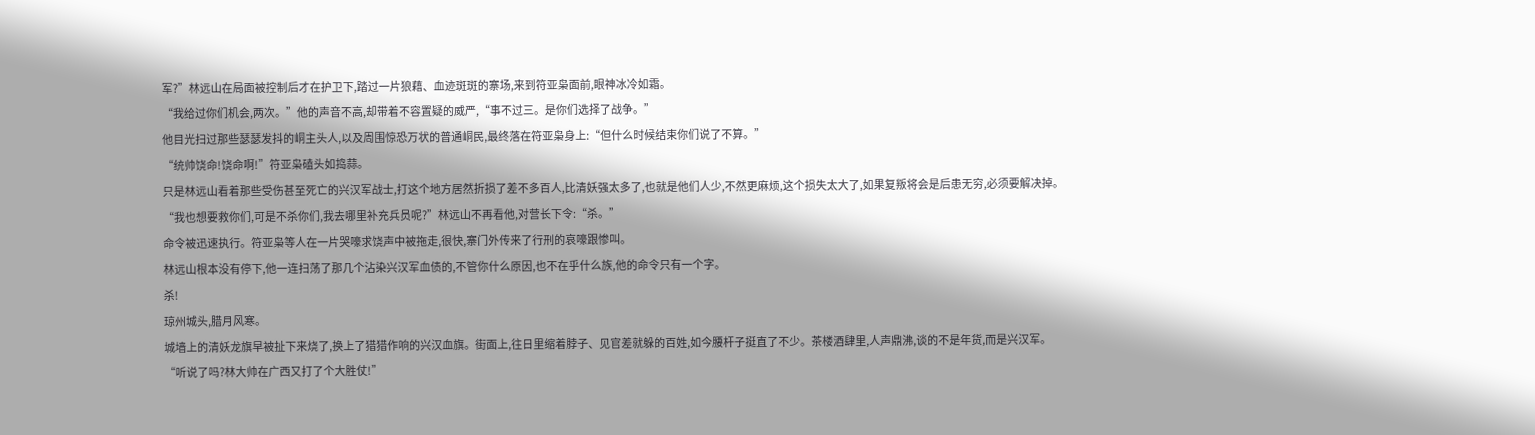军?”林远山在局面被控制后才在护卫下,踏过一片狼藉、血迹斑斑的寨场,来到符亚枭面前,眼神冰冷如霜。
“我给过你们机会,两次。”他的声音不高,却带着不容置疑的威严,“事不过三。是你们选择了战争。”
他目光扫过那些瑟瑟发抖的峒主头人,以及周围惊恐万状的普通峒民,最终落在符亚枭身上:“但什么时候结束你们说了不算。”
“统帅饶命!饶命啊!”符亚枭磕头如捣蒜。
只是林远山看着那些受伤甚至死亡的兴汉军战士,打这个地方居然折损了差不多百人,比清妖强太多了,也就是他们人少,不然更麻烦,这个损失太大了,如果复叛将会是后患无穷,必须要解决掉。
“我也想要救你们,可是不杀你们,我去哪里补充兵员呢?”林远山不再看他,对营长下令:“杀。”
命令被迅速执行。符亚枭等人在一片哭嚎求饶声中被拖走,很快,寨门外传来了行刑的哀嚎跟惨叫。
林远山根本没有停下,他一连扫荡了那几个沾染兴汉军血债的,不管你什么原因,也不在乎什么族,他的命令只有一个字。
杀!
琼州城头,腊月风寒。
城墙上的清妖龙旗早被扯下来烧了,换上了猎猎作响的兴汉血旗。街面上,往日里缩着脖子、见官差就躲的百姓,如今腰杆子挺直了不少。茶楼酒肆里,人声鼎沸,谈的不是年货,而是兴汉军。
“听说了吗?林大帅在广西又打了个大胜仗!”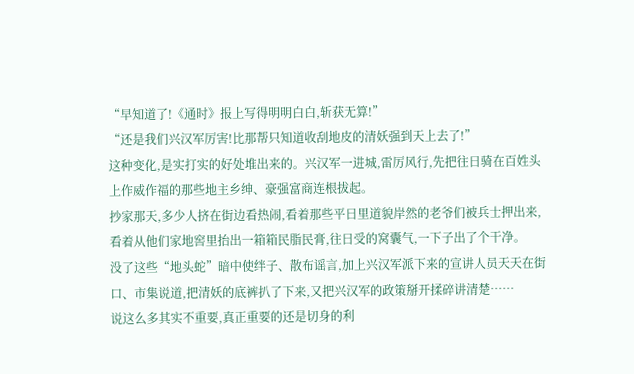“早知道了!《通时》报上写得明明白白,斩获无算!”
“还是我们兴汉军厉害!比那帮只知道收刮地皮的清妖强到天上去了!”
这种变化,是实打实的好处堆出来的。兴汉军一进城,雷厉风行,先把往日骑在百姓头上作威作福的那些地主乡绅、豪强富商连根拔起。
抄家那天,多少人挤在街边看热闹,看着那些平日里道貌岸然的老爷们被兵士押出来,看着从他们家地窖里抬出一箱箱民脂民膏,往日受的窝囊气,一下子出了个干净。
没了这些“地头蛇”暗中使绊子、散布谣言,加上兴汉军派下来的宣讲人员天天在街口、市集说道,把清妖的底裤扒了下来,又把兴汉军的政策掰开揉碎讲清楚……
说这么多其实不重要,真正重要的还是切身的利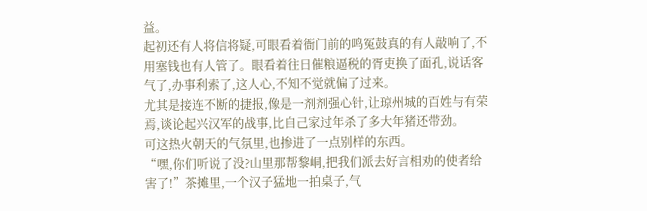益。
起初还有人将信将疑,可眼看着衙门前的鸣冤鼓真的有人敲响了,不用塞钱也有人管了。眼看着往日催粮逼税的胥吏换了面孔,说话客气了,办事利索了,这人心,不知不觉就偏了过来。
尤其是接连不断的捷报,像是一剂剂强心针,让琼州城的百姓与有荣焉,谈论起兴汉军的战事,比自己家过年杀了多大年猪还带劲。
可这热火朝天的气氛里,也掺进了一点别样的东西。
“嘿,你们听说了没?山里那帮黎峒,把我们派去好言相劝的使者给害了!”茶摊里,一个汉子猛地一拍桌子,气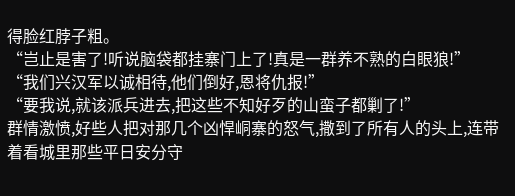得脸红脖子粗。
“岂止是害了!听说脑袋都挂寨门上了!真是一群养不熟的白眼狼!”
“我们兴汉军以诚相待,他们倒好,恩将仇报!”
“要我说,就该派兵进去,把这些不知好歹的山蛮子都剿了!”
群情激愤,好些人把对那几个凶悍峒寨的怒气,撒到了所有人的头上,连带着看城里那些平日安分守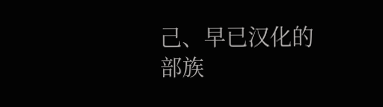己、早已汉化的部族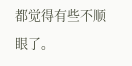都觉得有些不顺眼了。